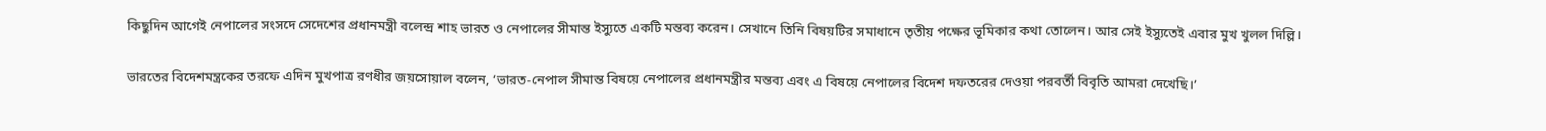কিছুদিন আগেই নেপালের সংসদে সেদেশের প্রধানমন্ত্রী বলেন্দ্র শাহ ভারত ও নেপালের সীমান্ত ইস্যুতে একটি মন্তব্য করেন। সেখানে তিনি বিষয়টির সমাধানে তৃতীয় পক্ষের ভূমিকার কথা তোলেন। আর সেই ইস্যুতেই এবার মুখ খুলল দিল্লি।

ভারতের বিদেশমন্ত্রকের তরফে এদিন মুখপাত্র রণধীর জয়সোয়াল বলেন, ‘ভারত-নেপাল সীমান্ত বিষয়ে নেপালের প্রধানমন্ত্রীর মন্তব্য এবং এ বিষয়ে নেপালের বিদেশ দফতরের দেওয়া পরবর্তী বিবৃতি আমরা দেখেছি।’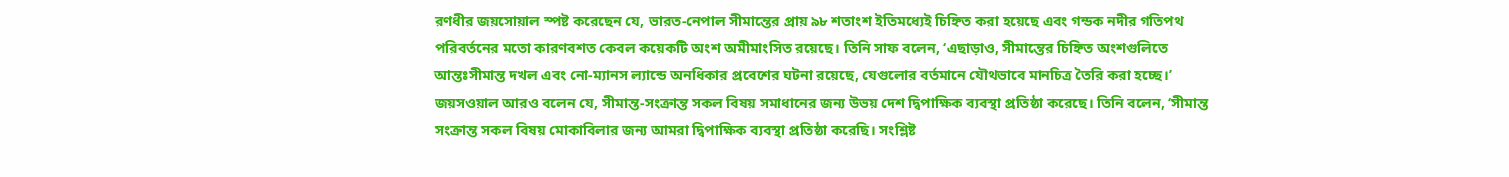রণধীর জয়সোয়াল স্পষ্ট করেছেন যে, ভারত-নেপাল সীমান্তের প্রায় ৯৮ শতাংশ ইতিমধ্যেই চিহ্নিত করা হয়েছে এবং গন্ডক নদীর গতিপথ পরিবর্তনের মতো কারণবশত কেবল কয়েকটি অংশ অমীমাংসিত রয়েছে। তিনি সাফ বলেন, ‘এছাড়াও, সীমান্তের চিহ্নিত অংশগুলিতে আন্তঃসীমান্ত দখল এবং নো-ম্যানস ল্যান্ডে অনধিকার প্রবেশের ঘটনা রয়েছে, যেগুলোর বর্তমানে যৌথভাবে মানচিত্র তৈরি করা হচ্ছে।’ জয়সওয়াল আরও বলেন যে, সীমান্ত-সংক্রান্ত সকল বিষয় সমাধানের জন্য উভয় দেশ দ্বিপাক্ষিক ব্যবস্থা প্রতিষ্ঠা করেছে। তিনি বলেন, ‘সীমান্ত সংক্রান্ত সকল বিষয় মোকাবিলার জন্য আমরা দ্বিপাক্ষিক ব্যবস্থা প্রতিষ্ঠা করেছি। সংশ্লিষ্ট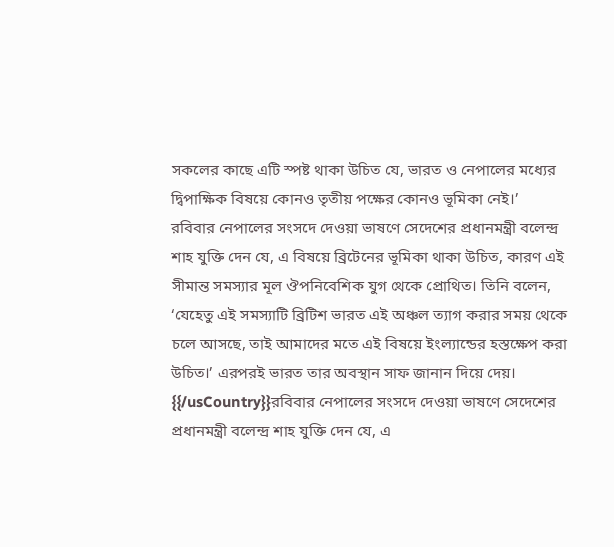সকলের কাছে এটি স্পষ্ট থাকা উচিত যে, ভারত ও নেপালের মধ্যের দ্বিপাক্ষিক বিষয়ে কোনও তৃতীয় পক্ষের কোনও ভূমিকা নেই।’
রবিবার নেপালের সংসদে দেওয়া ভাষণে সেদেশের প্রধানমন্ত্রী বলেন্দ্র শাহ যুক্তি দেন যে, এ বিষয়ে ব্রিটেনের ভূমিকা থাকা উচিত, কারণ এই সীমান্ত সমস্যার মূল ঔপনিবেশিক যুগ থেকে প্রোথিত। তিনি বলেন, ‘যেহেতু এই সমস্যাটি ব্রিটিশ ভারত এই অঞ্চল ত্যাগ করার সময় থেকে চলে আসছে, তাই আমাদের মতে এই বিষয়ে ইংল্যান্ডের হস্তক্ষেপ করা উচিত।’ এরপরই ভারত তার অবস্থান সাফ জানান দিয়ে দেয়।
{{/usCountry}}রবিবার নেপালের সংসদে দেওয়া ভাষণে সেদেশের প্রধানমন্ত্রী বলেন্দ্র শাহ যুক্তি দেন যে, এ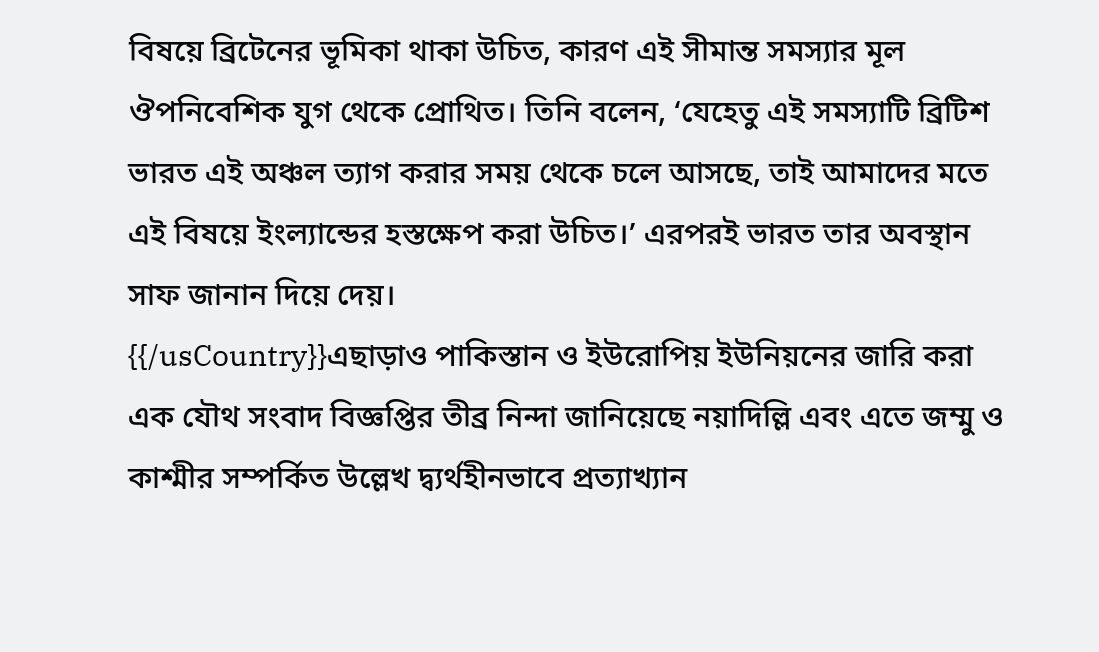বিষয়ে ব্রিটেনের ভূমিকা থাকা উচিত, কারণ এই সীমান্ত সমস্যার মূল ঔপনিবেশিক যুগ থেকে প্রোথিত। তিনি বলেন, ‘যেহেতু এই সমস্যাটি ব্রিটিশ ভারত এই অঞ্চল ত্যাগ করার সময় থেকে চলে আসছে, তাই আমাদের মতে এই বিষয়ে ইংল্যান্ডের হস্তক্ষেপ করা উচিত।’ এরপরই ভারত তার অবস্থান সাফ জানান দিয়ে দেয়।
{{/usCountry}}এছাড়াও পাকিস্তান ও ইউরোপিয় ইউনিয়নের জারি করা এক যৌথ সংবাদ বিজ্ঞপ্তির তীব্র নিন্দা জানিয়েছে নয়াদিল্লি এবং এতে জম্মু ও কাশ্মীর সম্পর্কিত উল্লেখ দ্ব্যর্থহীনভাবে প্রত্যাখ্যান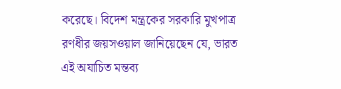করেছে। বিদেশ মন্ত্রকের সরকারি মুখপাত্র রণধীর জয়সওয়াল জানিয়েছেন যে, ভারত এই অযাচিত মন্তব্য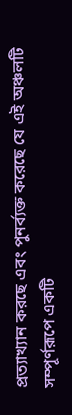প্রত্যাখ্যান করছে এবং পুনর্ব্যক্ত করেছে যে এই অঞ্চলটি সম্পূর্ণরূপে একটি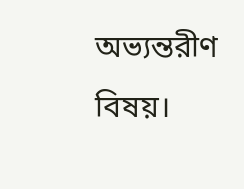অভ্যন্তরীণ বিষয়।